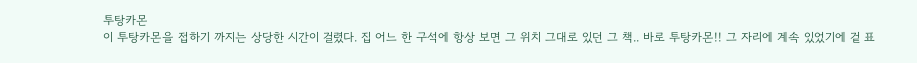투탕카몬
이 투탕카몬을 접하기 까지는 상당한 시간이 걸렸다. 집 어느 한 구석에 항상 보면 그 위치 그대로 있던 그 책.. 바로 투탕카몬!! 그 자리에 계속 있었기에 겉 표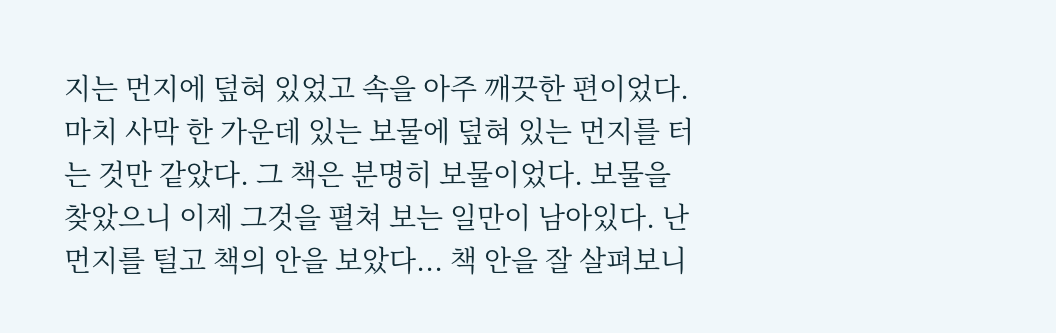지는 먼지에 덮혀 있었고 속을 아주 깨끗한 편이었다. 마치 사막 한 가운데 있는 보물에 덮혀 있는 먼지를 터는 것만 같았다. 그 책은 분명히 보물이었다. 보물을 찾았으니 이제 그것을 펼쳐 보는 일만이 남아있다. 난 먼지를 털고 책의 안을 보았다... 책 안을 잘 살펴보니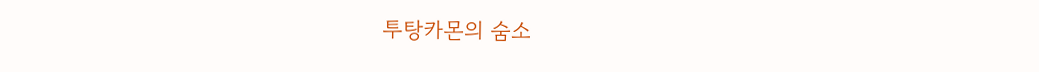투탕카몬의 숨소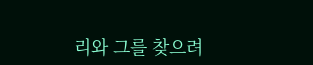리와 그를 찾으려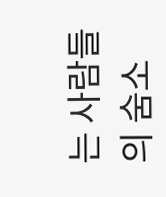는 사람들의 숨소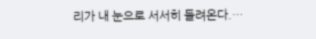리가 내 눈으로 서서히 들려온다.…